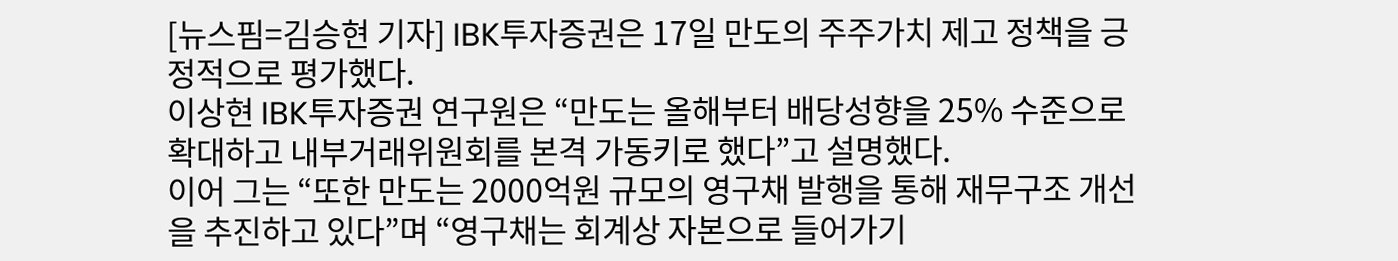[뉴스핌=김승현 기자] IBK투자증권은 17일 만도의 주주가치 제고 정책을 긍정적으로 평가했다.
이상현 IBK투자증권 연구원은 “만도는 올해부터 배당성향을 25% 수준으로 확대하고 내부거래위원회를 본격 가동키로 했다”고 설명했다.
이어 그는 “또한 만도는 2000억원 규모의 영구채 발행을 통해 재무구조 개선을 추진하고 있다”며 “영구채는 회계상 자본으로 들어가기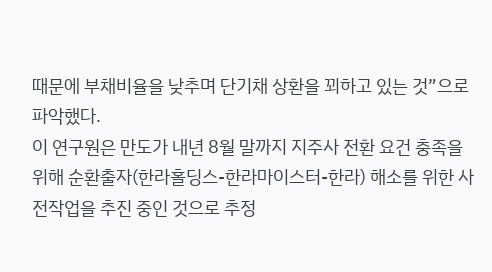때문에 부채비율을 낮추며 단기채 상환을 꾀하고 있는 것”으로 파악했다.
이 연구원은 만도가 내년 8월 말까지 지주사 전환 요건 충족을 위해 순환출자(한라홀딩스-한라마이스터-한라) 해소를 위한 사전작업을 추진 중인 것으로 추정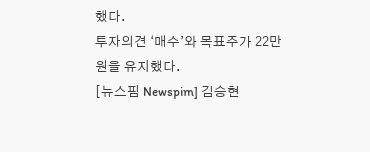했다.
투자의견 ‘매수’와 목표주가 22만원을 유지했다.
[뉴스핌 Newspim] 김승현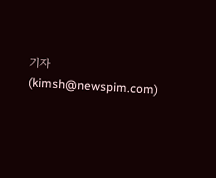기자 (kimsh@newspim.com)